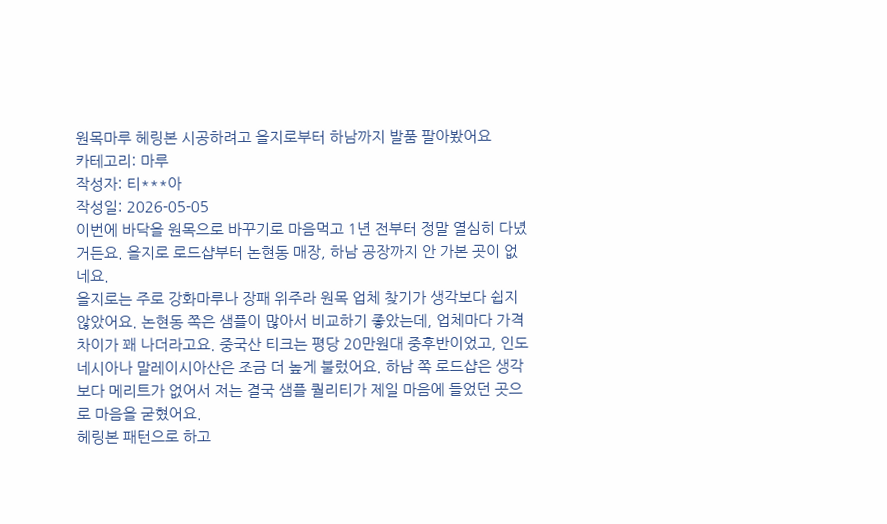원목마루 헤링본 시공하려고 을지로부터 하남까지 발품 팔아봤어요
카테고리: 마루
작성자: 티***아
작성일: 2026-05-05
이번에 바닥을 원목으로 바꾸기로 마음먹고 1년 전부터 정말 열심히 다녔거든요. 을지로 로드샵부터 논현동 매장, 하남 공장까지 안 가본 곳이 없네요.
을지로는 주로 강화마루나 장패 위주라 원목 업체 찾기가 생각보다 쉽지 않았어요. 논현동 쪽은 샘플이 많아서 비교하기 좋았는데, 업체마다 가격 차이가 꽤 나더라고요. 중국산 티크는 평당 20만원대 중후반이었고, 인도네시아나 말레이시아산은 조금 더 높게 불렀어요. 하남 쪽 로드샵은 생각보다 메리트가 없어서 저는 결국 샘플 퀄리티가 제일 마음에 들었던 곳으로 마음을 굳혔어요.
헤링본 패턴으로 하고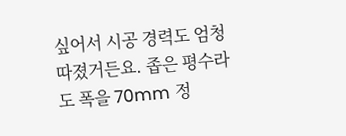싶어서 시공 경력도 엄청 따졌거든요. 좁은 평수라도 폭을 70mm 정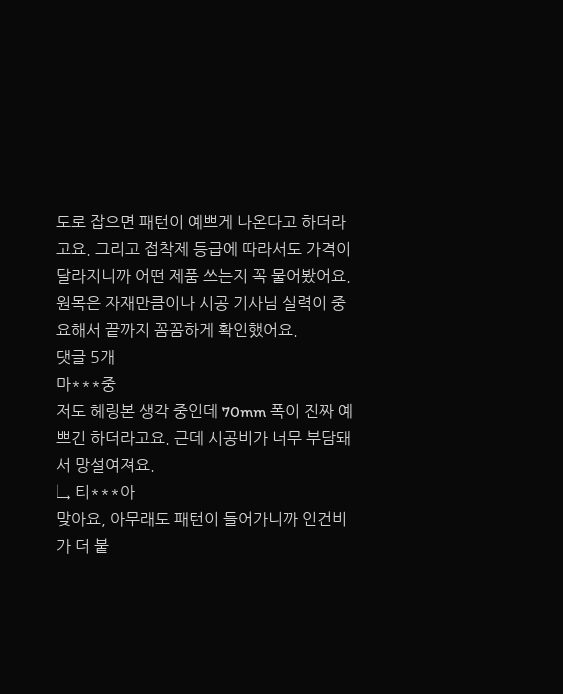도로 잡으면 패턴이 예쁘게 나온다고 하더라고요. 그리고 접착제 등급에 따라서도 가격이 달라지니까 어떤 제품 쓰는지 꼭 물어봤어요. 원목은 자재만큼이나 시공 기사님 실력이 중요해서 끝까지 꼼꼼하게 확인했어요.
댓글 5개
마***중
저도 헤링본 생각 중인데 70mm 폭이 진짜 예쁘긴 하더라고요. 근데 시공비가 너무 부담돼서 망설여져요.
↳ 티***아
맞아요, 아무래도 패턴이 들어가니까 인건비가 더 붙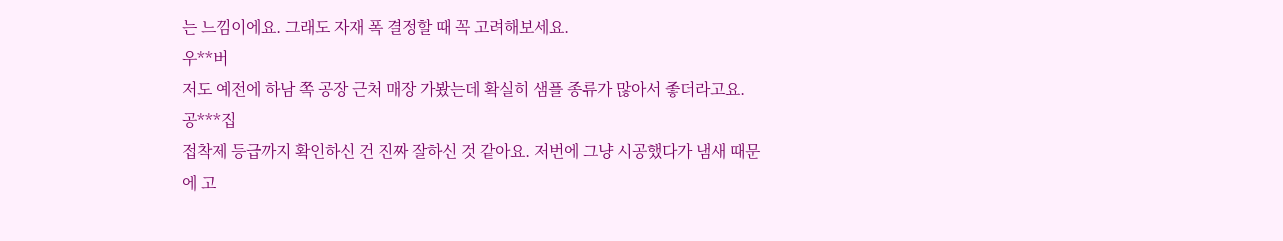는 느낌이에요. 그래도 자재 폭 결정할 때 꼭 고려해보세요.
우**버
저도 예전에 하남 쪽 공장 근처 매장 가봤는데 확실히 샘플 종류가 많아서 좋더라고요.
공***집
접착제 등급까지 확인하신 건 진짜 잘하신 것 같아요. 저번에 그냥 시공했다가 냄새 때문에 고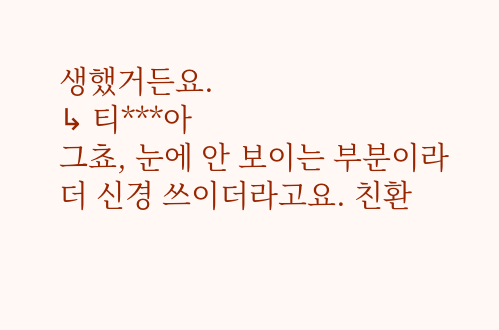생했거든요.
↳ 티***아
그쵸, 눈에 안 보이는 부분이라 더 신경 쓰이더라고요. 친환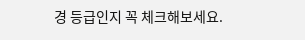경 등급인지 꼭 체크해보세요.